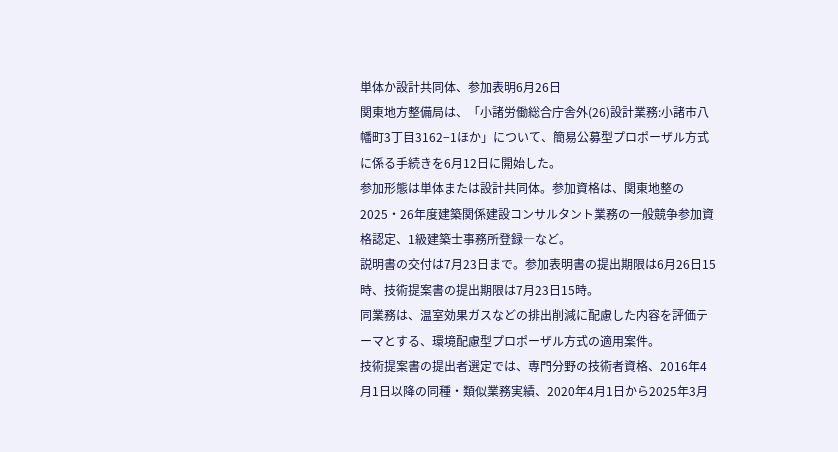単体か設計共同体、参加表明6月26日
関東地方整備局は、「小諸労働総合庁舎外(26)設計業務:小諸市八幡町3丁目3162−1ほか」について、簡易公募型プロポーザル方式に係る手続きを6月12日に開始した。
参加形態は単体または設計共同体。参加資格は、関東地整の2025・26年度建築関係建設コンサルタント業務の一般競争参加資格認定、1級建築士事務所登録―など。
説明書の交付は7月23日まで。参加表明書の提出期限は6月26日15時、技術提案書の提出期限は7月23日15時。
同業務は、温室効果ガスなどの排出削減に配慮した内容を評価テーマとする、環境配慮型プロポーザル方式の適用案件。
技術提案書の提出者選定では、専門分野の技術者資格、2016年4月1日以降の同種・類似業務実績、2020年4月1日から2025年3月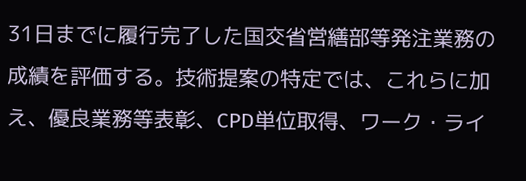31日までに履行完了した国交省営繕部等発注業務の成績を評価する。技術提案の特定では、これらに加え、優良業務等表彰、CPD単位取得、ワーク・ライ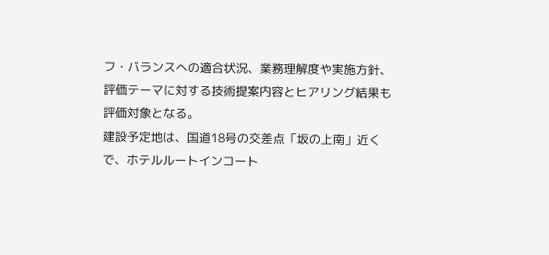フ・バランスへの適合状況、業務理解度や実施方針、評価テーマに対する技術提案内容とヒアリング結果も評価対象となる。
建設予定地は、国道18号の交差点「坂の上南」近くで、ホテルルートインコート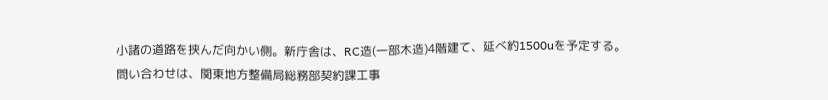小諸の道路を挟んだ向かい側。新庁舎は、RC造(一部木造)4階建て、延べ約1500uを予定する。
問い合わせは、関東地方整備局総務部契約課工事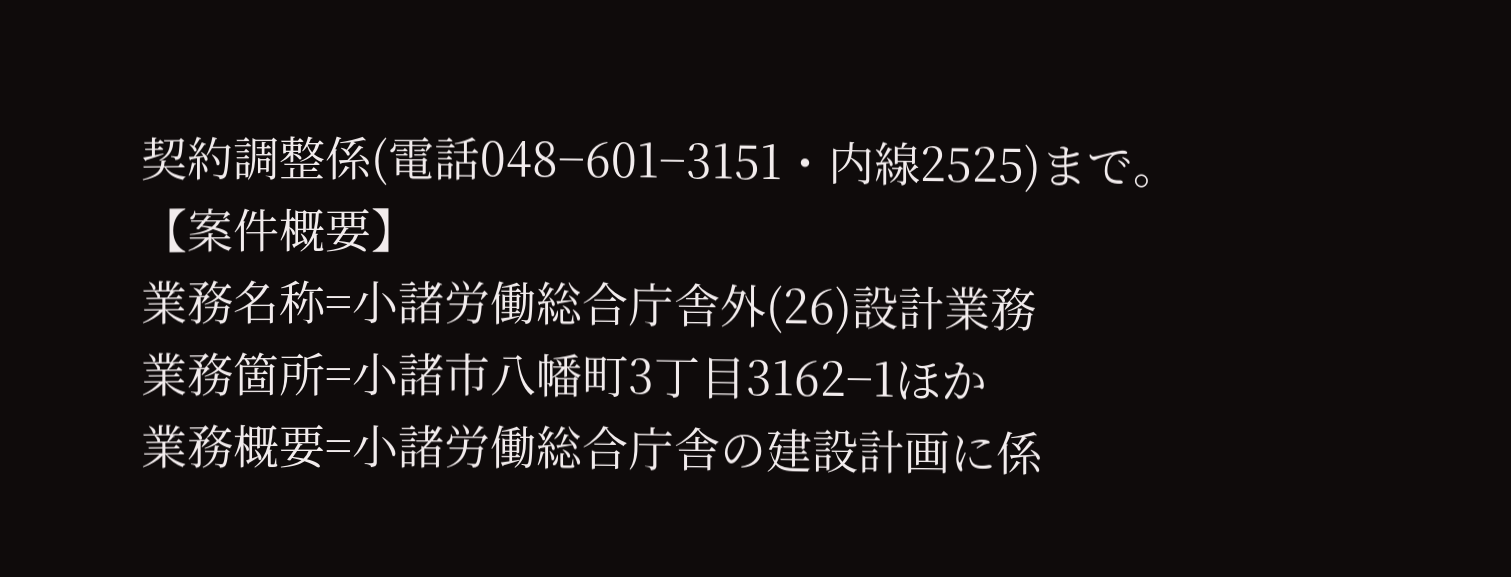契約調整係(電話048−601−3151・内線2525)まで。
【案件概要】
業務名称=小諸労働総合庁舎外(26)設計業務
業務箇所=小諸市八幡町3丁目3162−1ほか
業務概要=小諸労働総合庁舎の建設計画に係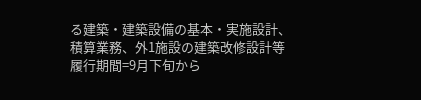る建築・建築設備の基本・実施設計、積算業務、外1施設の建築改修設計等
履行期間=9月下旬から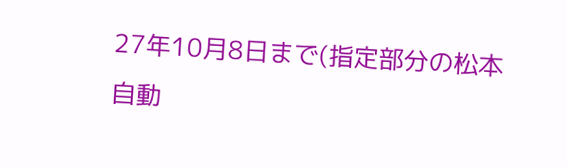27年10月8日まで(指定部分の松本自動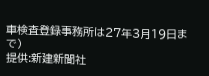車検査登録事務所は27年3月19日まで)
提供:新建新聞社